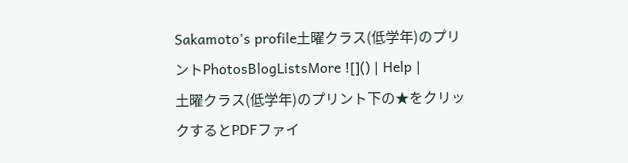Sakamoto's profile土曜クラス(低学年)のプリントPhotosBlogListsMore ![]() | Help |
土曜クラス(低学年)のプリント下の★をクリックするとPDFファイ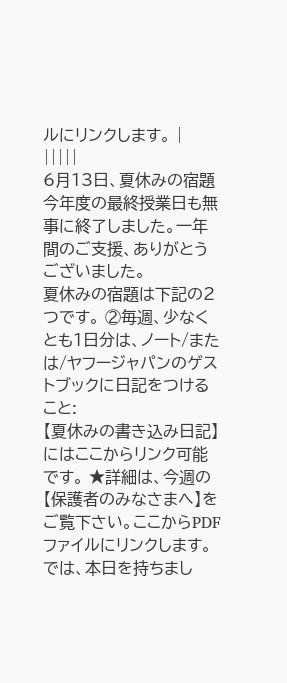ルにリンクします。 |
|||||
6月13日、夏休みの宿題今年度の最終授業日も無事に終了しました。一年間のご支援、ありがとうございました。
夏休みの宿題は下記の2つです。 ②毎週、少なくとも1日分は、ノート/または/ヤフージャパンのゲストブックに日記をつけること:
【夏休みの書き込み日記】にはここからリンク可能です。 ★詳細は、今週の【保護者のみなさまへ】をご覧下さい。ここからPDFファイルにリンクします。
では、本日を持ちまし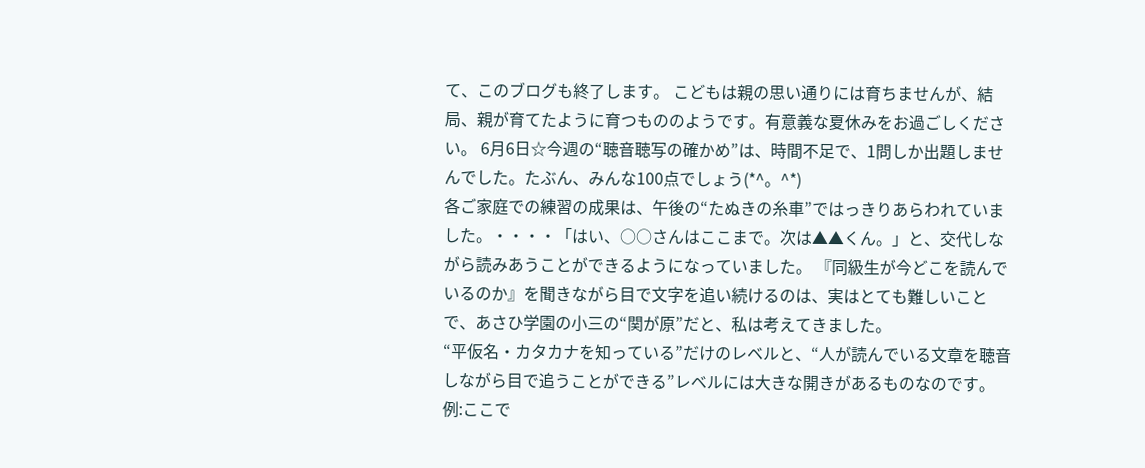て、このブログも終了します。 こどもは親の思い通りには育ちませんが、結局、親が育てたように育つもののようです。有意義な夏休みをお過ごしください。 6月6日☆今週の“聴音聴写の確かめ”は、時間不足で、1問しか出題しませんでした。たぶん、みんな100点でしょう(*^。^*)
各ご家庭での練習の成果は、午後の“たぬきの糸車”ではっきりあらわれていました。・・・・「はい、○○さんはここまで。次は▲▲くん。」と、交代しながら読みあうことができるようになっていました。 『同級生が今どこを読んでいるのか』を聞きながら目で文字を追い続けるのは、実はとても難しいことで、あさひ学園の小三の“関が原”だと、私は考えてきました。
“平仮名・カタカナを知っている”だけのレベルと、“人が読んでいる文章を聴音しながら目で追うことができる”レベルには大きな開きがあるものなのです。 例:ここで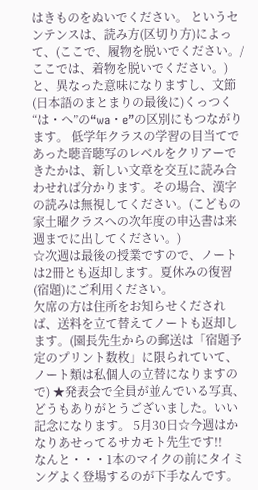はきものをぬいでください。 というセンテンスは、読み方(区切り方)によって、(ここで、履物を脱いでください。/ここでは、着物を脱いでください。)と、異なった意味になりますし、文節(日本語のまとまりの最後に)くっつく“は・へ”の“wa・e”の区別にもつながります。 低学年クラスの学習の目当てであった聴音聴写のレベルをクリアーできたかは、新しい文章を交互に読み合わせれば分かります。その場合、漢字の読みは無視してください。(こどもの家土曜クラスへの次年度の申込書は来週までに出してください。)
☆次週は最後の授業ですので、ノートは2冊とも返却します。夏休みの復習(宿題)にご利用ください。
欠席の方は住所をお知らせくだされば、送料を立て替えてノートも返却します。(園長先生からの郵送は「宿題予定のプリント数枚」に限られていて、ノート類は私個人の立替になりますので) ★発表会で全員が並んでいる写真、どうもありがとうございました。いい記念になります。 5月30日☆今週はかなりあせってるサカモト先生です!!
なんと・・・1本のマイクの前にタイミングよく登場するのが下手なんです。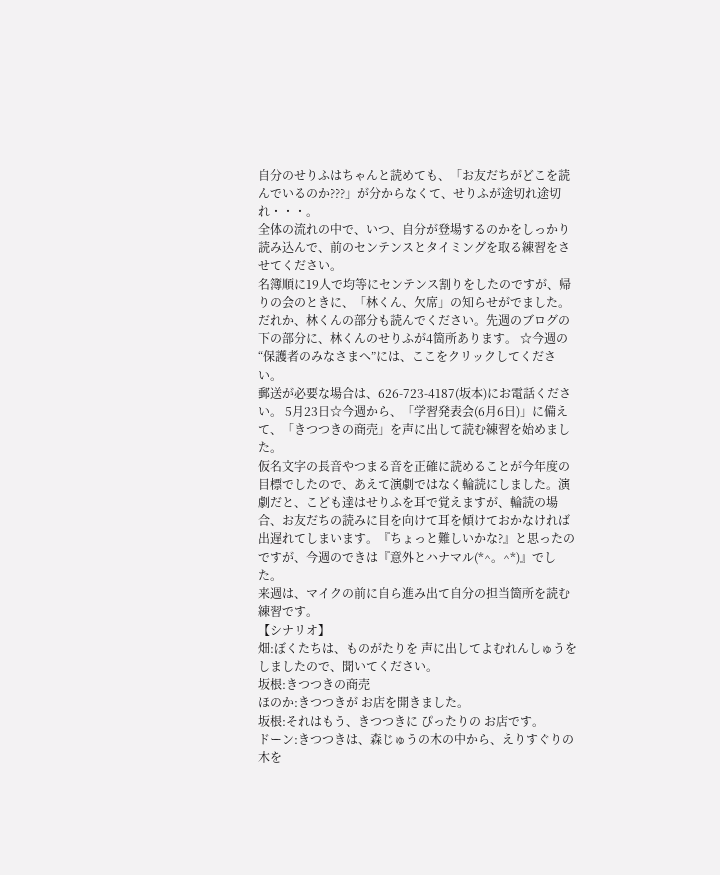自分のせりふはちゃんと読めても、「お友だちがどこを読んでいるのか???」が分からなくて、せりふが途切れ途切れ・・・。
全体の流れの中で、いつ、自分が登場するのかをしっかり読み込んで、前のセンテンスとタイミングを取る練習をさせてください。
名簿順に19人で均等にセンテンス割りをしたのですが、帰りの会のときに、「林くん、欠席」の知らせがでました。だれか、林くんの部分も読んでください。先週のブログの下の部分に、林くんのせりふが4箇所あります。 ☆今週の“保護者のみなさまへ”には、ここをクリックしてください。
郵送が必要な場合は、626-723-4187(坂本)にお電話ください。 5月23日☆今週から、「学習発表会(6月6日)」に備えて、「きつつきの商売」を声に出して読む練習を始めました。
仮名文字の長音やつまる音を正確に読めることが今年度の目標でしたので、あえて演劇ではなく輪読にしました。演劇だと、こども達はせりふを耳で覚えますが、輪読の場合、お友だちの読みに目を向けて耳を傾けておかなければ出遅れてしまいます。『ちょっと難しいかな?』と思ったのですが、今週のできは『意外とハナマル(*^。^*)』でした。
来週は、マイクの前に自ら進み出て自分の担当箇所を読む練習です。
【シナリオ】
畑:ぼくたちは、ものがたりを 声に出してよむれんしゅうをしましたので、聞いてください。
坂根:きつつきの商売
ほのか:きつつきが お店を開きました。
坂根:それはもう、きつつきに ぴったりの お店です。
ドーン:きつつきは、森じゅうの木の中から、えりすぐりの木を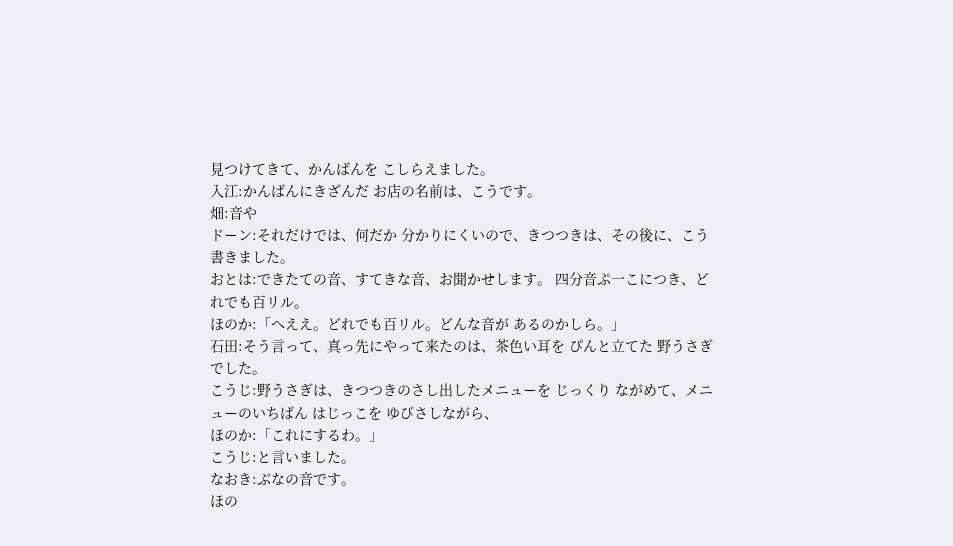見つけてきて、かんばんを こしらえました。
入江:かんばんにきざんだ お店の名前は、こうです。
畑:音や
ドーン:それだけでは、何だか 分かりにくいので、きつつきは、その後に、こう書きました。
おとは:できたての音、すてきな音、お聞かせします。 四分音ぷ一こにつき、どれでも百リル。
ほのか:「へええ。どれでも百リル。どんな音が あるのかしら。」
石田:そう言って、真っ先にやって来たのは、茶色い耳を ぴんと立てた 野うさぎでした。
こうじ:野うさぎは、きつつきのさし出したメニューを じっくり ながめて、メニューのいちばん はじっこを ゆびさしながら、
ほのか:「これにするわ。」
こうじ:と言いました。
なおき:ぶなの音です。
ほの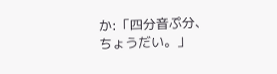か:「四分音ぷ分、ちょうだい。」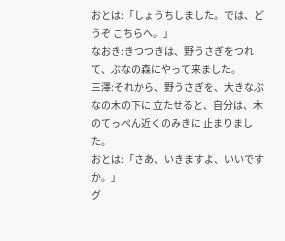おとは:「しょうちしました。では、どうぞ こちらへ。」
なおき:きつつきは、野うさぎをつれて、ぶなの森にやって来ました。
三澤:それから、野うさぎを、大きなぶなの木の下に 立たせると、自分は、木のてっぺん近くのみきに 止まりました。
おとは:「さあ、いきますよ、いいですか。」
グ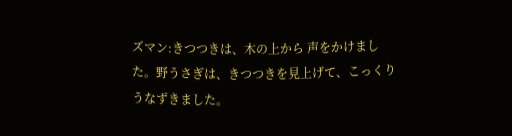ズマン:きつつきは、木の上から 声をかけました。野うさぎは、きつつきを見上げて、こっくり うなずきました。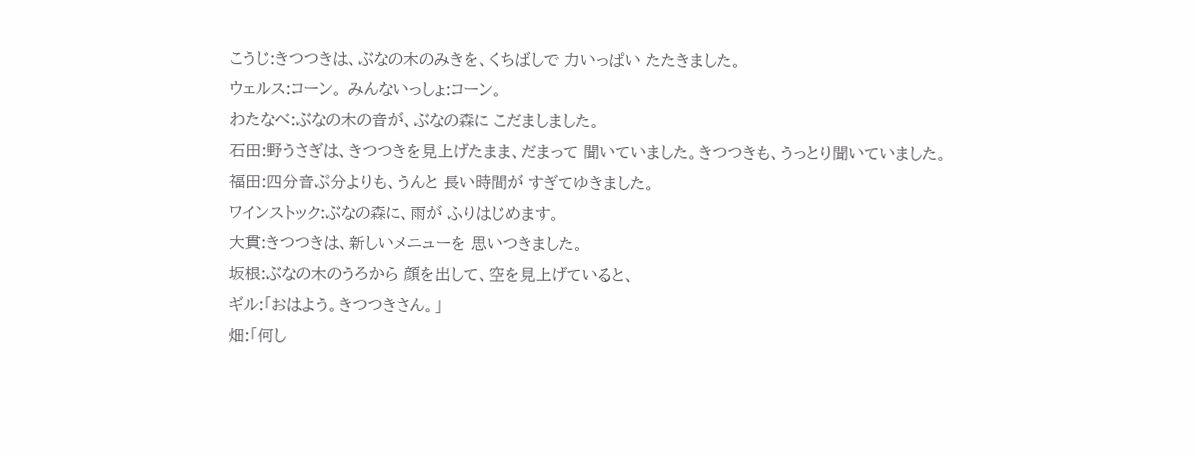こうじ:きつつきは、ぶなの木のみきを、くちばしで 力いっぱい たたきました。
ウェルス:コーン。 みんないっしょ:コーン。
わたなべ:ぶなの木の音が、ぶなの森に こだましました。
石田:野うさぎは、きつつきを見上げたまま、だまって 聞いていました。きつつきも、うっとり聞いていました。
福田:四分音ぷ分よりも、うんと 長い時間が すぎてゆきました。
ワインストック:ぶなの森に、雨が ふりはじめます。
大貫:きつつきは、新しいメニューを 思いつきました。
坂根:ぶなの木のうろから 顔を出して、空を見上げていると、
ギル:「おはよう。きつつきさん。」
畑:「何し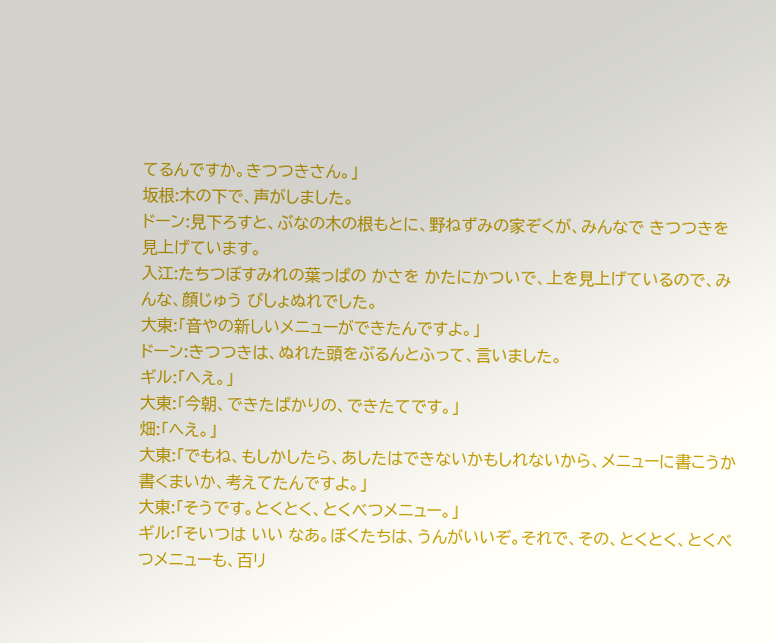てるんですか。きつつきさん。」
坂根:木の下で、声がしました。
ドーン:見下ろすと、ぶなの木の根もとに、野ねずみの家ぞくが、みんなで きつつきを見上げています。
入江:たちつぼすみれの葉っぱの かさを かたにかついで、上を見上げているので、みんな、顔じゅう びしょぬれでした。
大東:「音やの新しいメニューができたんですよ。」
ドーン:きつつきは、ぬれた頭をぶるんとふって、言いました。
ギル:「へえ。」
大東:「今朝、できたばかりの、できたてです。」
畑:「へえ。」
大東:「でもね、もしかしたら、あしたはできないかもしれないから、メニューに書こうか書くまいか、考えてたんですよ。」
大東:「そうです。とくとく、とくべつメニュー。」
ギル:「そいつは いい なあ。ぼくたちは、うんがいいぞ。それで、その、とくとく、とくべつメニューも、百リ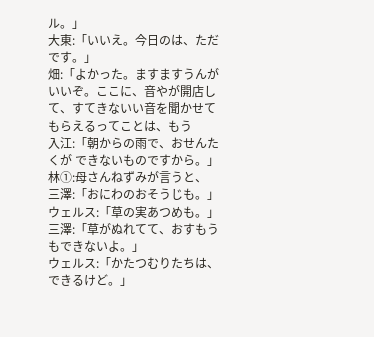ル。」
大東:「いいえ。今日のは、ただです。」
畑:「よかった。ますますうんがいいぞ。ここに、音やが開店して、すてきないい音を聞かせてもらえるってことは、もう
入江:「朝からの雨で、おせんたくが できないものですから。」
林①:母さんねずみが言うと、
三澤:「おにわのおそうじも。」
ウェルス:「草の実あつめも。」
三澤:「草がぬれてて、おすもうもできないよ。」
ウェルス:「かたつむりたちは、できるけど。」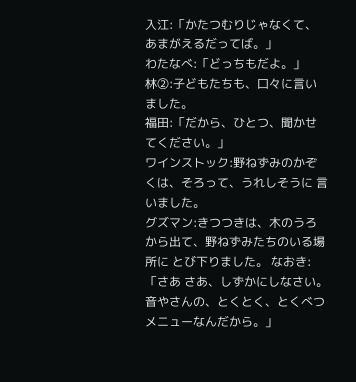入江:「かたつむりじゃなくて、あまがえるだってば。」
わたなべ:「どっちもだよ。」
林②:子どもたちも、口々に言いました。
福田:「だから、ひとつ、聞かせてください。」
ワインストック:野ねずみのかぞくは、そろって、うれしそうに 言いました。
グズマン:きつつきは、木のうろから出て、野ねずみたちのいる場所に とび下りました。 なおき:「さあ さあ、しずかにしなさい。音やさんの、とくとく、とくべつメニューなんだから。」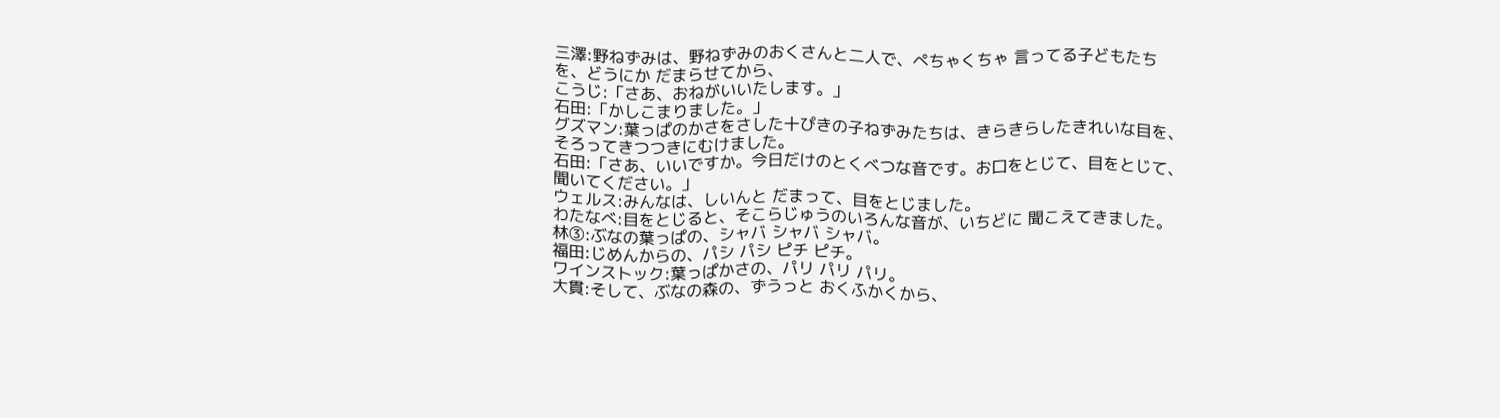三澤:野ねずみは、野ねずみのおくさんと二人で、ぺちゃくちゃ 言ってる子どもたちを、どうにか だまらせてから、
こうじ:「さあ、おねがいいたします。」
石田:「かしこまりました。」
グズマン:葉っぱのかさをさした十ぴきの子ねずみたちは、きらきらしたきれいな目を、そろってきつつきにむけました。
石田:「さあ、いいですか。今日だけのとくべつな音です。お口をとじて、目をとじて、聞いてください。」
ウェルス:みんなは、しいんと だまって、目をとじました。
わたなべ:目をとじると、そこらじゅうのいろんな音が、いちどに 聞こえてきました。
林③:ぶなの葉っぱの、シャバ シャバ シャバ。
福田:じめんからの、パシ パシ ピチ ピチ。
ワインストック:葉っぱかさの、パリ パリ パリ。
大貫:そして、ぶなの森の、ずうっと おくふかくから、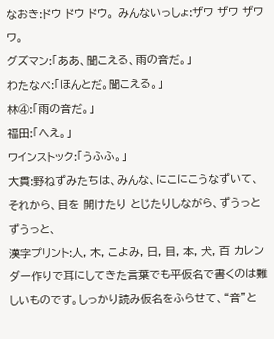なおき:ドウ ドウ ドウ。 みんないっしょ:ザワ ザワ ザワワ。
グズマン:「ああ、聞こえる、雨の音だ。」
わたなべ:「ほんとだ。聞こえる。」
林④:「雨の音だ。」
福田:「へえ。」
ワインストック:「うふふ。」
大貫:野ねずみたちは、みんな、にこにこうなずいて、それから、目を 開けたり とじたりしながら、ずうっと ずうっと、
漢字プリント:人, 木, こよみ, 日, 目, 本, 犬, 百 カレンダー作りで耳にしてきた言葉でも平仮名で書くのは難しいものです。しっかり読み仮名をふらせて、“音”と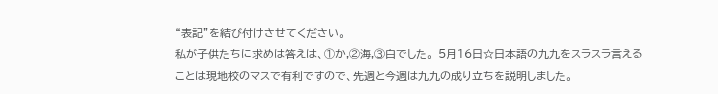“表記”を結び付けさせてください。
私が子供たちに求めは答えは、①か,②海,③白でした。 5月16日☆日本語の九九をスラスラ言えることは現地校のマスで有利ですので、先週と今週は九九の成り立ちを説明しました。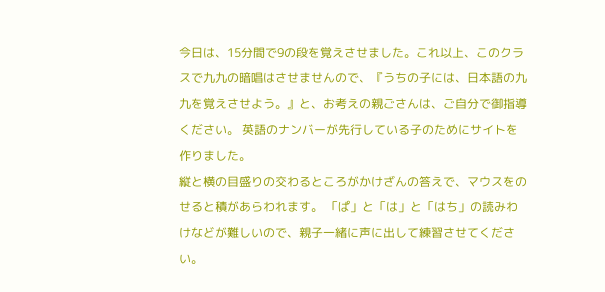今日は、15分間で9の段を覚えさせました。これ以上、このクラスで九九の暗唱はさせませんので、『うちの子には、日本語の九九を覚えさせよう。』と、お考えの親ごさんは、ご自分で御指導ください。 英語のナンバーが先行している子のためにサイトを作りました。
縦と横の目盛りの交わるところがかけざんの答えで、マウスをのせると積があらわれます。 「ぱ」と「は」と「はち」の読みわけなどが難しいので、親子一緒に声に出して練習させてください。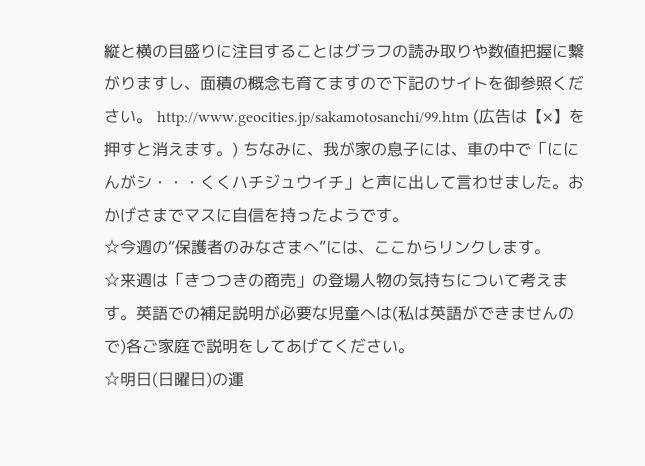縦と横の目盛りに注目することはグラフの読み取りや数値把握に繋がりますし、面積の概念も育てますので下記のサイトを御参照ください。 http://www.geocities.jp/sakamotosanchi/99.htm (広告は【×】を押すと消えます。) ちなみに、我が家の息子には、車の中で「ににんがシ・・・くくハチジュウイチ」と声に出して言わせました。おかげさまでマスに自信を持ったようです。
☆今週の“保護者のみなさまへ”には、ここからリンクします。
☆来週は「きつつきの商売」の登場人物の気持ちについて考えます。英語での補足説明が必要な児童へは(私は英語ができませんので)各ご家庭で説明をしてあげてください。
☆明日(日曜日)の運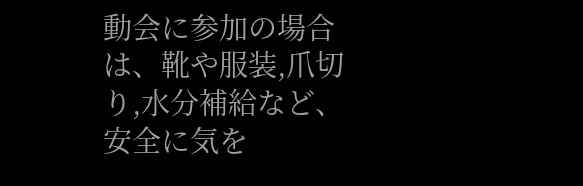動会に参加の場合は、靴や服装,爪切り,水分補給など、安全に気を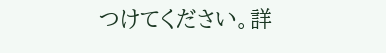つけてください。詳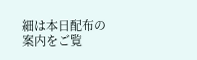細は本日配布の案内をご覧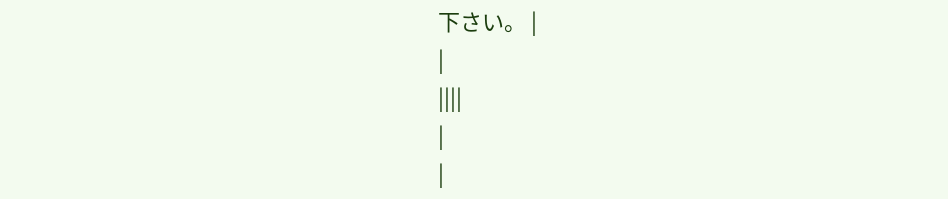下さい。 |
|
||||
|
|